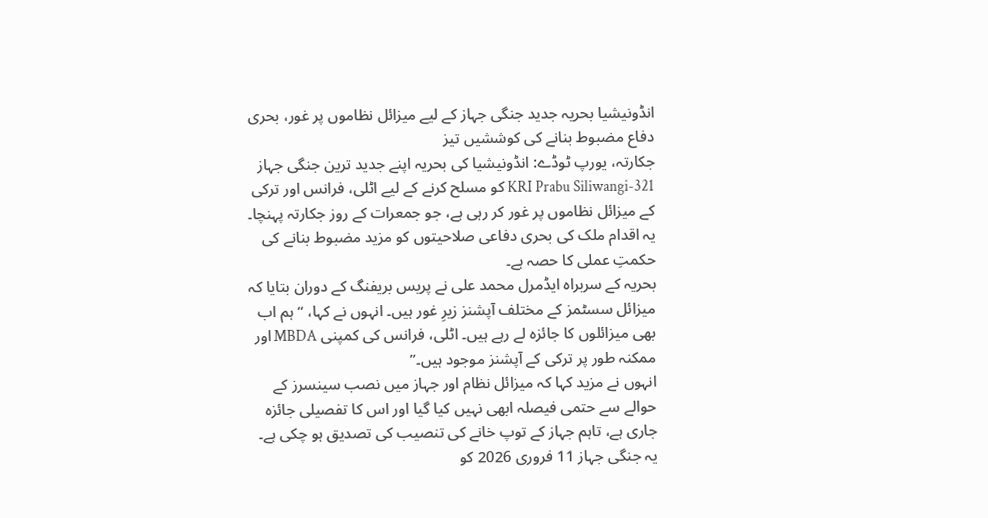انڈونیشیا بحریہ جدید جنگی جہاز کے لیے میزائل نظاموں پر غور، بحری دفاع مضبوط بنانے کی کوششیں تیز
جکارتہ، یورپ ٹوڈے: انڈونیشیا کی بحریہ اپنے جدید ترین جنگی جہاز KRI Prabu Siliwangi-321 کو مسلح کرنے کے لیے اٹلی، فرانس اور ترکی کے میزائل نظاموں پر غور کر رہی ہے، جو جمعرات کے روز جکارتہ پہنچا۔ یہ اقدام ملک کی بحری دفاعی صلاحیتوں کو مزید مضبوط بنانے کی حکمتِ عملی کا حصہ ہے۔
بحریہ کے سربراہ ایڈمرل محمد علی نے پریس بریفنگ کے دوران بتایا کہ میزائل سسٹمز کے مختلف آپشنز زیرِ غور ہیں۔ انہوں نے کہا، “ہم اب بھی میزائلوں کا جائزہ لے رہے ہیں۔ اٹلی، فرانس کی کمپنی MBDA اور ممکنہ طور پر ترکی کے آپشنز موجود ہیں۔”
انہوں نے مزید کہا کہ میزائل نظام اور جہاز میں نصب سینسرز کے حوالے سے حتمی فیصلہ ابھی نہیں کیا گیا اور اس کا تفصیلی جائزہ جاری ہے، تاہم جہاز کے توپ خانے کی تنصیب کی تصدیق ہو چکی ہے۔
یہ جنگی جہاز 11 فروری 2026 کو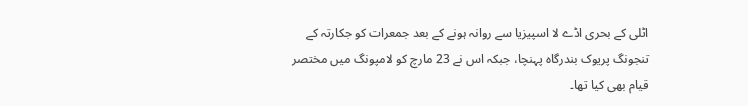اٹلی کے بحری اڈے لا اسپیزیا سے روانہ ہونے کے بعد جمعرات کو جکارتہ کے تنجونگ پریوک بندرگاہ پہنچا، جبکہ اس نے 23 مارچ کو لامپونگ میں مختصر قیام بھی کیا تھا۔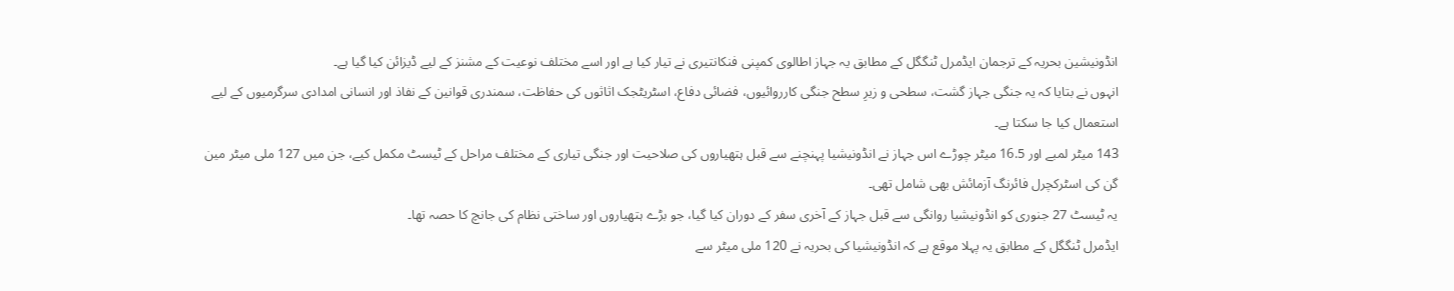انڈونیشین بحریہ کے ترجمان ایڈمرل ٹنگگل کے مطابق یہ جہاز اطالوی کمپنی فنکانتیری نے تیار کیا ہے اور اسے مختلف نوعیت کے مشنز کے لیے ڈیزائن کیا گیا ہے۔
انہوں نے بتایا کہ یہ جنگی جہاز گشت، سطحی و زیرِ سطح جنگی کارروائیوں، فضائی دفاع، اسٹریٹجک اثاثوں کی حفاظت، سمندری قوانین کے نفاذ اور انسانی امدادی سرگرمیوں کے لیے استعمال کیا جا سکتا ہے۔
143 میٹر لمبے اور 16.5 میٹر چوڑے اس جہاز نے انڈونیشیا پہنچنے سے قبل ہتھیاروں کی صلاحیت اور جنگی تیاری کے مختلف مراحل کے ٹیسٹ مکمل کیے، جن میں 127 ملی میٹر مین گن کی اسٹرکچرل فائرنگ آزمائش بھی شامل تھی۔
یہ ٹیسٹ 27 جنوری کو انڈونیشیا روانگی سے قبل جہاز کے آخری سفر کے دوران کیا گیا، جو بڑے ہتھیاروں اور ساختی نظام کی جانچ کا حصہ تھا۔
ایڈمرل ٹنگگل کے مطابق یہ پہلا موقع ہے کہ انڈونیشیا کی بحریہ نے 120 ملی میٹر سے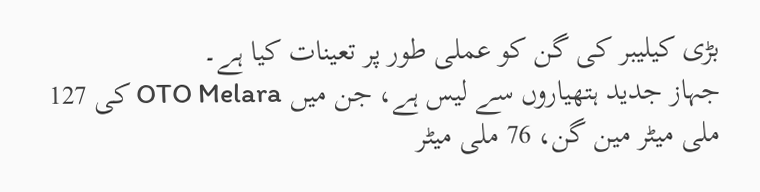بڑی کیلیبر کی گن کو عملی طور پر تعینات کیا ہے۔
جہاز جدید ہتھیاروں سے لیس ہے، جن میں OTO Melara کی 127 ملی میٹر مین گن، 76 ملی میٹر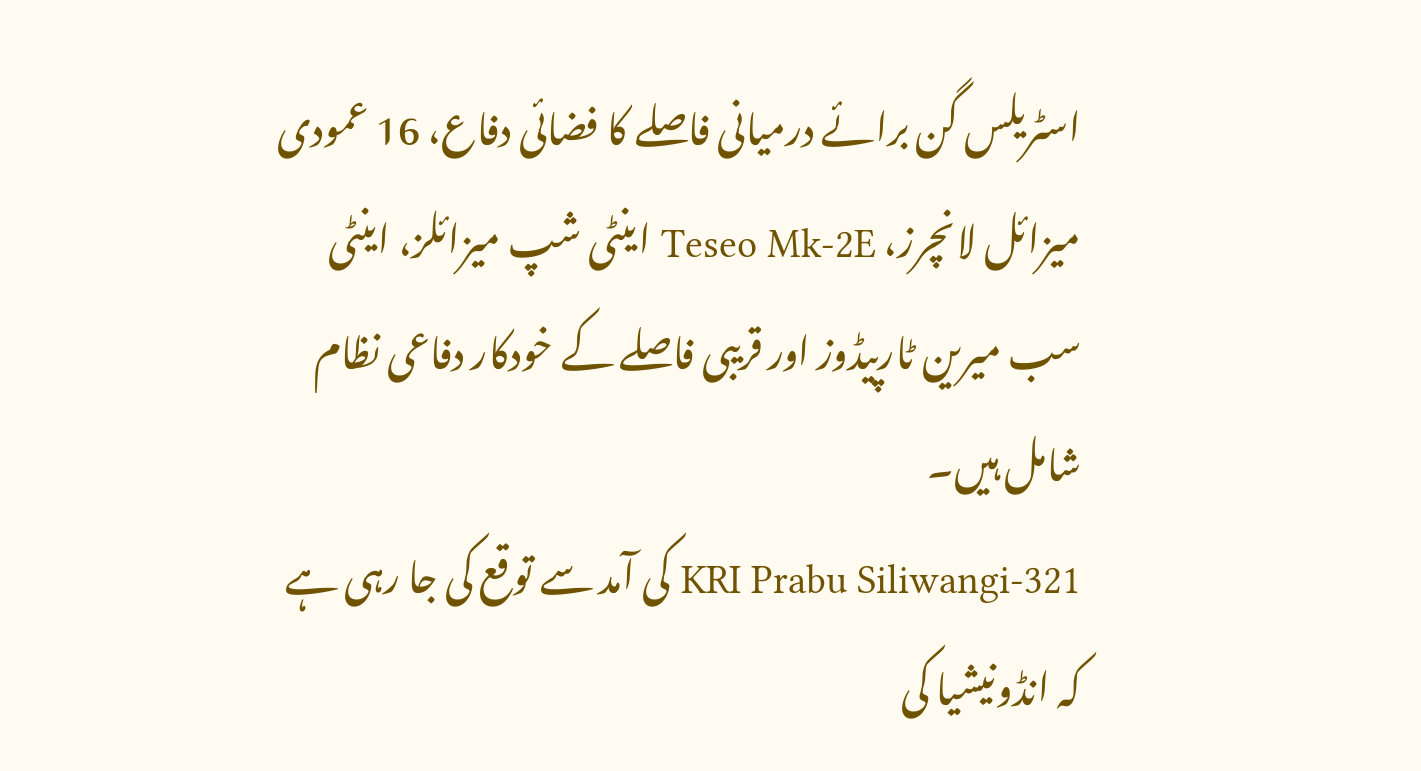اسٹریلس گن برائے درمیانی فاصلے کا فضائی دفاع، 16 عمودی میزائل لانچرز، Teseo Mk-2E اینٹی شپ میزائلز، اینٹی سب میرین ٹارپیڈوز اور قریبی فاصلے کے خودکار دفاعی نظام شامل ہیں۔
KRI Prabu Siliwangi-321 کی آمد سے توقع کی جا رہی ہے کہ انڈونیشیا کی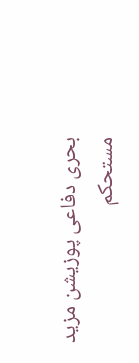بحری دفاعی پوزیشن مزید مستحکم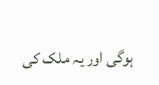ہوگی اور یہ ملک کی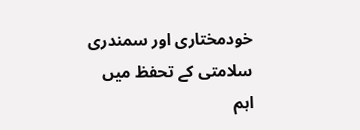خودمختاری اور سمندری سلامتی کے تحفظ میں اہم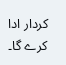کردار ادا کرے گا۔